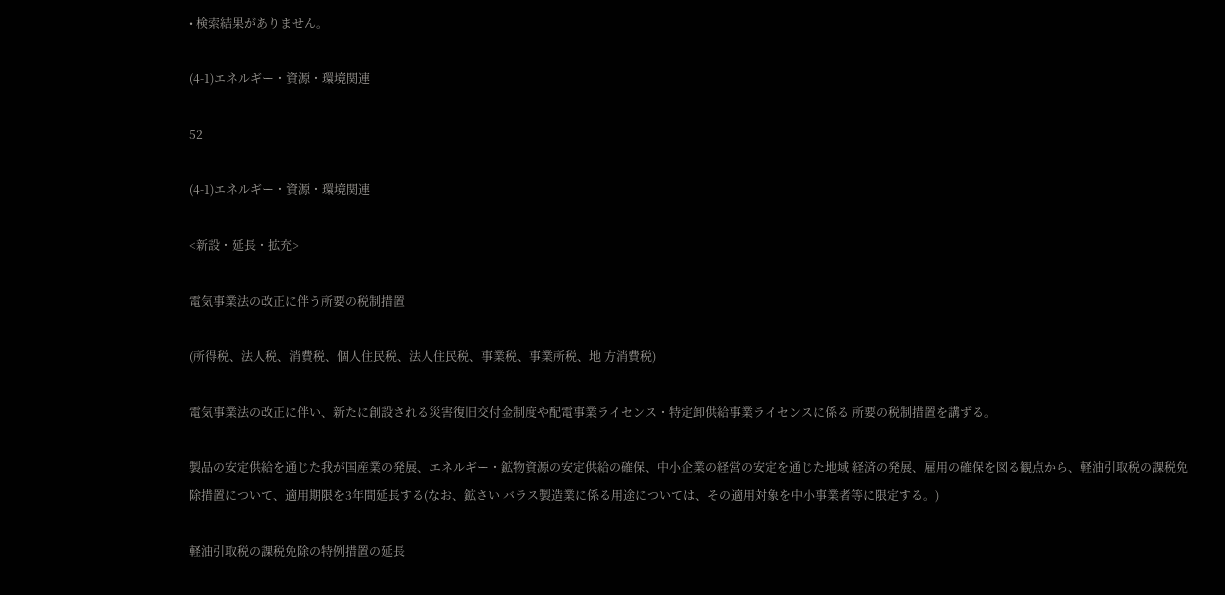• 検索結果がありません。

(4-1)エネルギー・資源・環境関連

52

(4-1)エネルギー・資源・環境関連

<新設・延長・拡充>

電気事業法の改正に伴う所要の税制措置

(所得税、法人税、消費税、個人住民税、法人住民税、事業税、事業所税、地 方消費税)

電気事業法の改正に伴い、新たに創設される災害復旧交付金制度や配電事業ライセンス・特定卸供給事業ライセンスに係る 所要の税制措置を講ずる。

製品の安定供給を通じた我が国産業の発展、エネルギー・鉱物資源の安定供給の確保、中小企業の経営の安定を通じた地域 経済の発展、雇用の確保を図る観点から、軽油引取税の課税免除措置について、適用期限を3年間延長する(なお、鉱さい バラス製造業に係る用途については、その適用対象を中小事業者等に限定する。)

軽油引取税の課税免除の特例措置の延長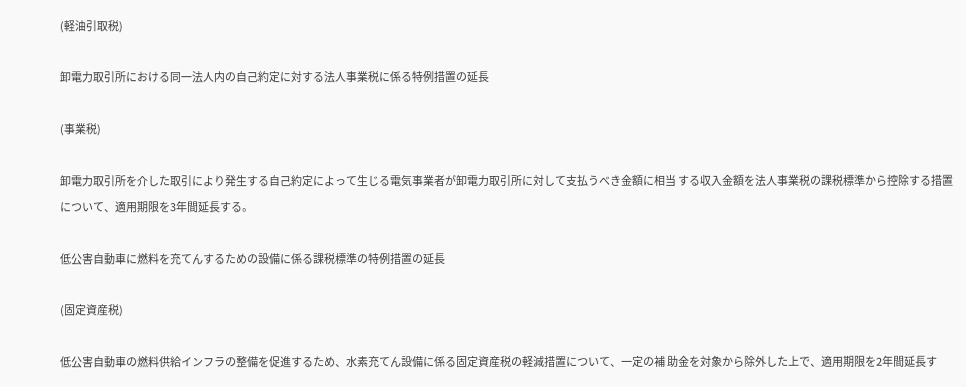(軽油引取税)

卸電力取引所における同一法人内の自己約定に対する法人事業税に係る特例措置の延長

(事業税)

卸電力取引所を介した取引により発生する自己約定によって生じる電気事業者が卸電力取引所に対して支払うべき金額に相当 する収入金額を法人事業税の課税標準から控除する措置について、適用期限を3年間延長する。

低公害自動車に燃料を充てんするための設備に係る課税標準の特例措置の延長

(固定資産税)

低公害自動車の燃料供給インフラの整備を促進するため、水素充てん設備に係る固定資産税の軽減措置について、一定の補 助金を対象から除外した上で、適用期限を2年間延長す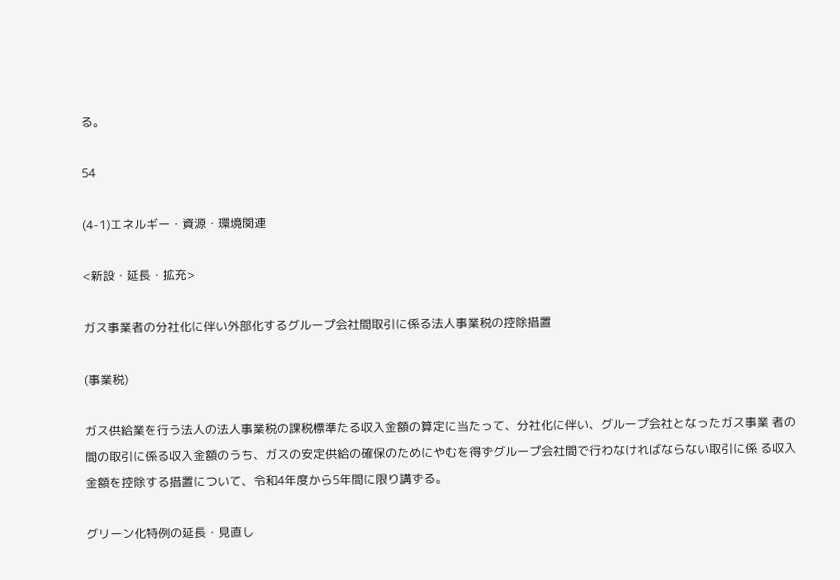る。

54

(4-1)エネルギー・資源・環境関連

<新設・延長・拡充>

ガス事業者の分社化に伴い外部化するグループ会社間取引に係る法人事業税の控除措置

(事業税)

ガス供給業を行う法人の法人事業税の課税標準たる収入金額の算定に当たって、分社化に伴い、グループ会社となったガス事業 者の間の取引に係る収入金額のうち、ガスの安定供給の確保のためにやむを得ずグループ会社間で行わなければならない取引に係 る収入金額を控除する措置について、令和4年度から5年間に限り講ずる。

グリーン化特例の延長・見直し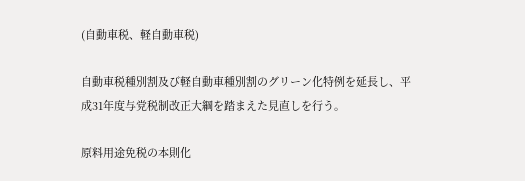(自動車税、軽自動車税)

自動車税種別割及び軽自動車種別割のグリーン化特例を延長し、平成31年度与党税制改正大綱を踏まえた見直しを行う。

原料用途免税の本則化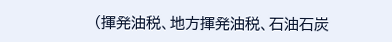(揮発油税、地方揮発油税、石油石炭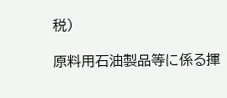税)

原料用石油製品等に係る揮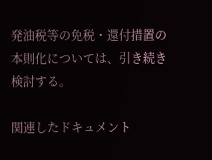発油税等の免税・還付措置の本則化については、引き続き検討する。

関連したドキュメント